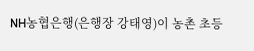NH농협은행(은행장 강태영)이 농촌 초등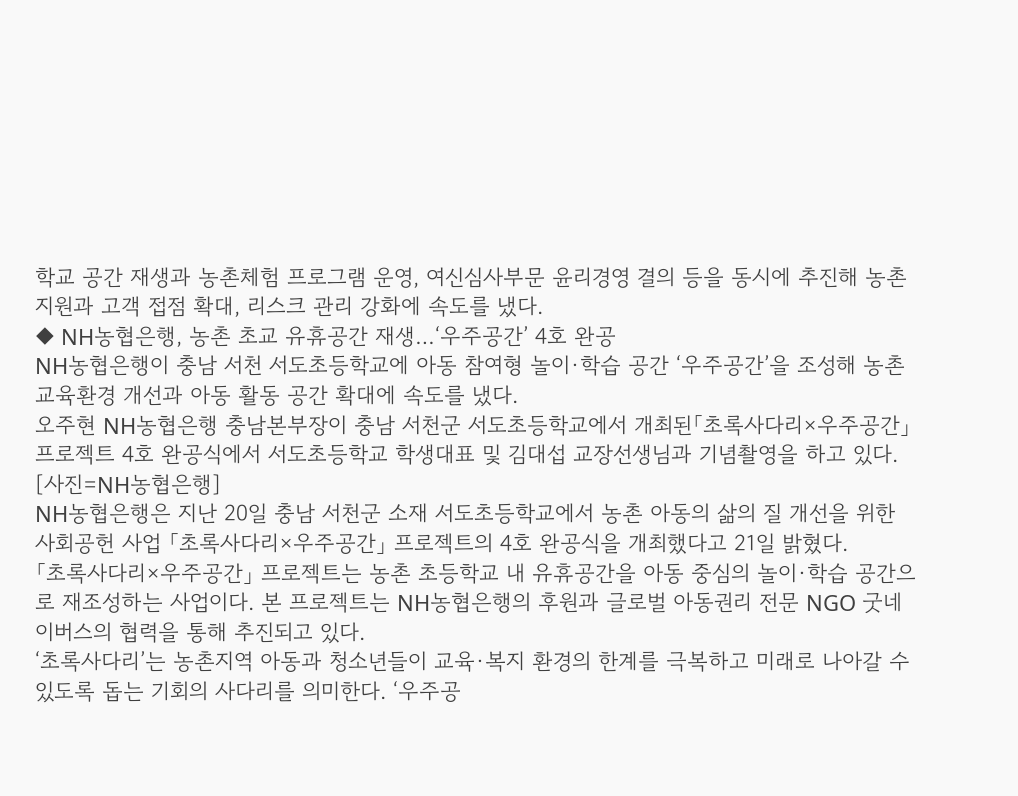학교 공간 재생과 농촌체험 프로그램 운영, 여신심사부문 윤리경영 결의 등을 동시에 추진해 농촌 지원과 고객 접점 확대, 리스크 관리 강화에 속도를 냈다.
◆ NH농협은행, 농촌 초교 유휴공간 재생…‘우주공간’ 4호 완공
NH농협은행이 충남 서천 서도초등학교에 아동 참여형 놀이·학습 공간 ‘우주공간’을 조성해 농촌 교육환경 개선과 아동 활동 공간 확대에 속도를 냈다.
오주현 NH농협은행 충남본부장이 충남 서천군 서도초등학교에서 개최된「초록사다리×우주공간」프로젝트 4호 완공식에서 서도초등학교 학생대표 및 김대섭 교장선생님과 기념촬영을 하고 있다. [사진=NH농협은행]
NH농협은행은 지난 20일 충남 서천군 소재 서도초등학교에서 농촌 아동의 삶의 질 개선을 위한 사회공헌 사업 「초록사다리×우주공간」 프로젝트의 4호 완공식을 개최했다고 21일 밝혔다.
「초록사다리×우주공간」 프로젝트는 농촌 초등학교 내 유휴공간을 아동 중심의 놀이·학습 공간으로 재조성하는 사업이다. 본 프로젝트는 NH농협은행의 후원과 글로벌 아동권리 전문 NGO 굿네이버스의 협력을 통해 추진되고 있다.
‘초록사다리’는 농촌지역 아동과 청소년들이 교육·복지 환경의 한계를 극복하고 미래로 나아갈 수 있도록 돕는 기회의 사다리를 의미한다. ‘우주공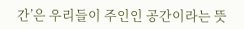간’은 우리들이 주인인 공간이라는 뜻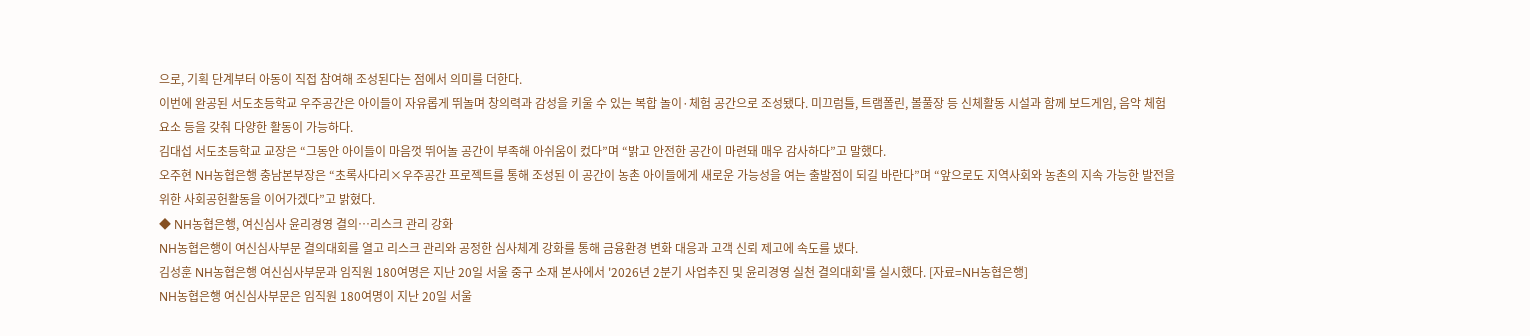으로, 기획 단계부터 아동이 직접 참여해 조성된다는 점에서 의미를 더한다.
이번에 완공된 서도초등학교 우주공간은 아이들이 자유롭게 뛰놀며 창의력과 감성을 키울 수 있는 복합 놀이·체험 공간으로 조성됐다. 미끄럼틀, 트램폴린, 볼풀장 등 신체활동 시설과 함께 보드게임, 음악 체험요소 등을 갖춰 다양한 활동이 가능하다.
김대섭 서도초등학교 교장은 “그동안 아이들이 마음껏 뛰어놀 공간이 부족해 아쉬움이 컸다”며 “밝고 안전한 공간이 마련돼 매우 감사하다”고 말했다.
오주현 NH농협은행 충남본부장은 “초록사다리×우주공간 프로젝트를 통해 조성된 이 공간이 농촌 아이들에게 새로운 가능성을 여는 출발점이 되길 바란다”며 “앞으로도 지역사회와 농촌의 지속 가능한 발전을 위한 사회공헌활동을 이어가겠다”고 밝혔다.
◆ NH농협은행, 여신심사 윤리경영 결의…리스크 관리 강화
NH농협은행이 여신심사부문 결의대회를 열고 리스크 관리와 공정한 심사체계 강화를 통해 금융환경 변화 대응과 고객 신뢰 제고에 속도를 냈다.
김성훈 NH농협은행 여신심사부문과 임직원 180여명은 지난 20일 서울 중구 소재 본사에서 '2026년 2분기 사업추진 및 윤리경영 실천 결의대회'를 실시했다. [자료=NH농협은행]
NH농협은행 여신심사부문은 임직원 180여명이 지난 20일 서울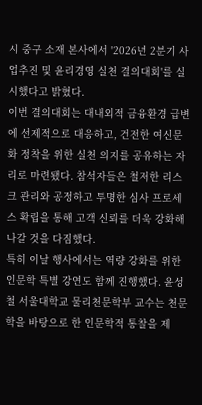시 중구 소재 본사에서 '2026년 2분기 사업추진 및 윤리경영 실천 결의대회'를 실시했다고 밝혔다.
이번 결의대회는 대내외적 금융환경 급변에 선제적으로 대응하고, 건전한 여신문화 정착을 위한 실천 의지를 공유하는 자리로 마련됐다. 참석자들은 철저한 리스크 관리와 공정하고 투명한 심사 프로세스 확립을 통해 고객 신뢰를 더욱 강화해 나갈 것을 다짐했다.
특히 이날 행사에서는 역량 강화를 위한 인문학 특별 강연도 함께 진행했다. 윤성철 서울대학교 물리천문학부 교수는 천문학을 바탕으로 한 인문학적 통찰을 제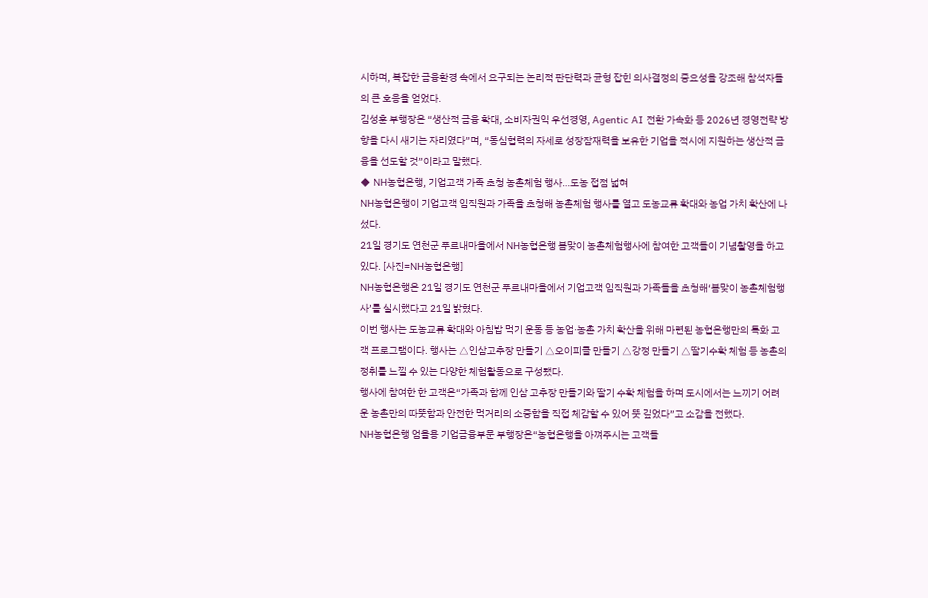시하며, 복잡한 금융환경 속에서 요구되는 논리적 판단력과 균형 잡힌 의사결정의 중요성을 강조해 참석자들의 큰 호응을 얻었다.
김성훈 부행장은 “생산적 금융 확대, 소비자권익 우선경영, Agentic AI 전환 가속화 등 2026년 경영전략 방향을 다시 새기는 자리였다”며, “동심협력의 자세로 성장잠재력을 보유한 기업을 적시에 지원하는 생산적 금융을 선도할 것”이라고 말했다.
◆ NH농협은행, 기업고객 가족 초청 농촌체험 행사…도농 접점 넓혀
NH농협은행이 기업고객 임직원과 가족을 초청해 농촌체험 행사를 열고 도농교류 확대와 농업 가치 확산에 나섰다.
21일 경기도 연천군 푸르내마을에서 NH농협은행 봄맞이 농촌체험행사에 참여한 고객들이 기념촬영을 하고 있다. [사진=NH농협은행]
NH농협은행은 21일 경기도 연천군 푸르내마을에서 기업고객 임직원과 가족들을 초청해‘봄맞이 농촌체험행사’를 실시했다고 21일 밝혔다.
이번 행사는 도농교류 확대와 아침밥 먹기 운동 등 농업·농촌 가치 확산을 위해 마련된 농협은행만의 특화 고객 프로그램이다. 행사는 △인삼고추장 만들기 △오이피클 만들기 △강정 만들기 △딸기수확 체험 등 농촌의 정취를 느낄 수 있는 다양한 체험활동으로 구성됐다.
행사에 참여한 한 고객은“가족과 함께 인삼 고추장 만들기와 딸기 수확 체험을 하며 도시에서는 느끼기 어려운 농촌만의 따뜻함과 안전한 먹거리의 소중함을 직접 체감할 수 있어 뜻 깊었다”고 소감을 전했다.
NH농협은행 엄을용 기업금융부문 부행장은“농협은행을 아껴주시는 고객들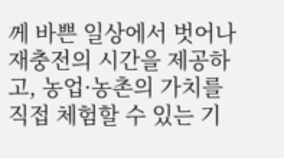께 바쁜 일상에서 벗어나 재충전의 시간을 제공하고, 농업·농촌의 가치를 직접 체험할 수 있는 기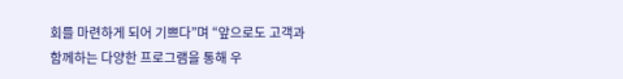회를 마련하게 되어 기쁘다”며 “앞으로도 고객과 함께하는 다양한 프로그램을 통해 우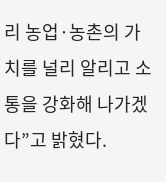리 농업·농촌의 가치를 널리 알리고 소통을 강화해 나가겠다”고 밝혔다.